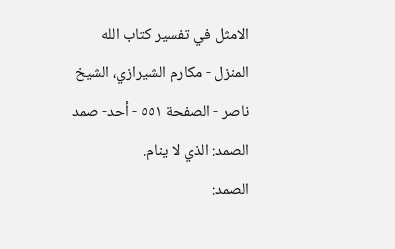الامثل في تفسير كتاب الله المنزل - مكارم الشيرازي، الشيخ ناصر - الصفحة ٥٥١ - أحد- صمد
الصمد: الذي لا ينام.
الصمد: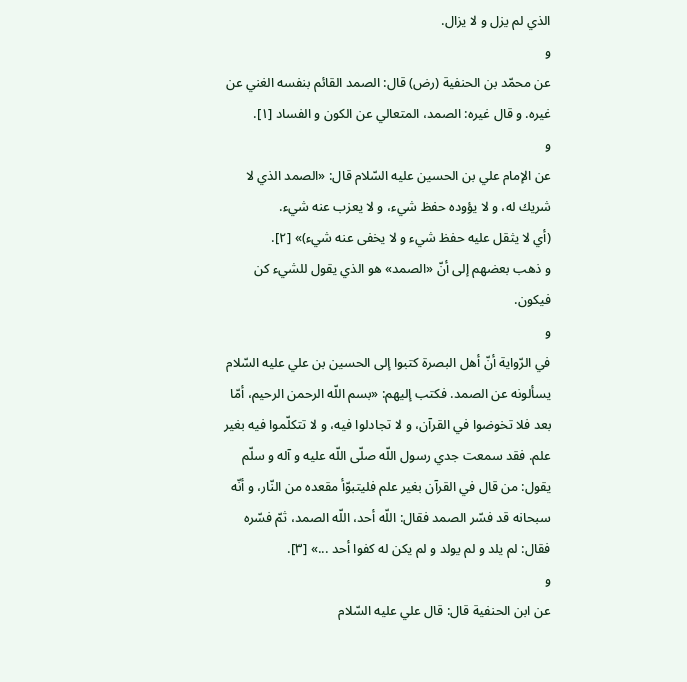الذي لم يزل و لا يزال.
و
عن محمّد بن الحنفية (رض) قال: الصمد القائم بنفسه الغني عن غيره. و قال غيره: الصمد، المتعالي عن الكون و الفساد [١].
و
عن الإمام علي بن الحسين عليه السّلام قال: «الصمد الذي لا شريك له، و لا يؤوده حفظ شيء، و لا يعزب عنه شيء.
(أي لا يثقل عليه حفظ شيء و لا يخفى عنه شيء)» [٢].
و ذهب بعضهم إلى أنّ «الصمد» هو الذي يقول للشيء كن فيكون.
و
في الرّواية أنّ أهل البصرة كتبوا إلى الحسين بن علي عليه السّلام يسألونه عن الصمد. فكتب إليهم: «بسم اللّه الرحمن الرحيم، أمّا بعد فلا تخوضوا في القرآن، و لا تجادلوا فيه، و لا تتكلّموا فيه بغير علم. فقد سمعت جدي رسول اللّه صلّى اللّه عليه و آله و سلّم يقول: من قال في القرآن بغير علم فليتبوّأ مقعده من النّار، و أنّه سبحانه قد فسّر الصمد فقال: اللّه أحد، اللّه الصمد، ثمّ فسّره فقال: لم يلد و لم يولد و لم يكن له كفوا أحد ...» [٣].
و
عن ابن الحنفية قال: قال علي عليه السّلام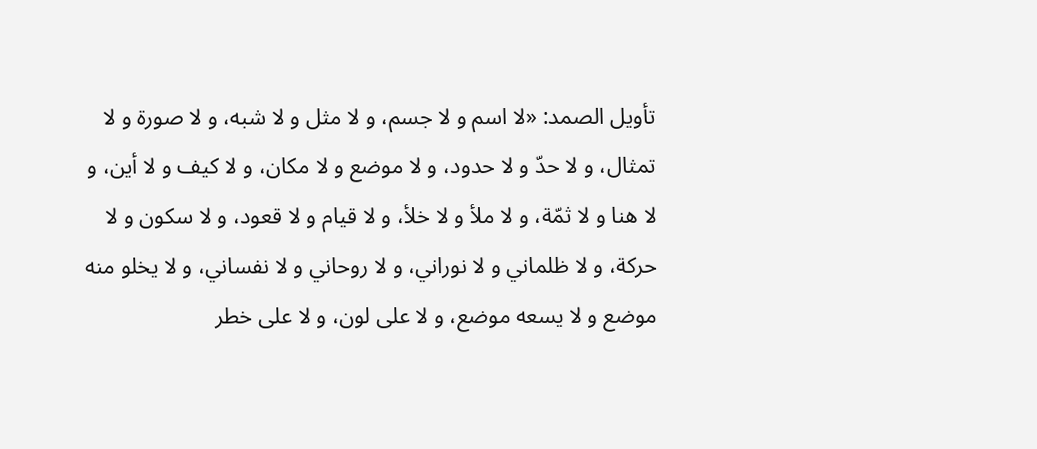تأويل الصمد: «لا اسم و لا جسم، و لا مثل و لا شبه، و لا صورة و لا تمثال، و لا حدّ و لا حدود، و لا موضع و لا مكان، و لا كيف و لا أين، و لا هنا و لا ثمّة، و لا ملأ و لا خلأ، و لا قيام و لا قعود، و لا سكون و لا حركة، و لا ظلماني و لا نوراني، و لا روحاني و لا نفساني، و لا يخلو منه موضع و لا يسعه موضع، و لا على لون، و لا على خطر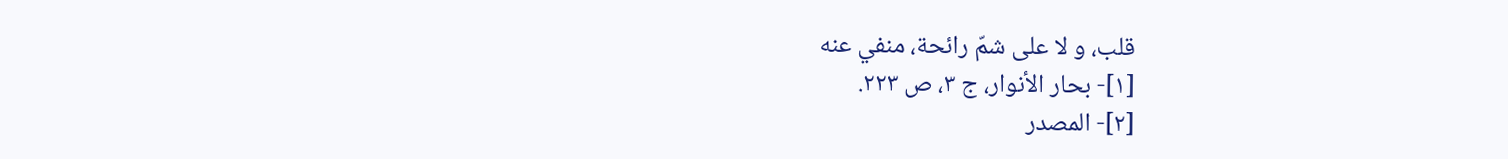قلب، و لا على شمّ رائحة، منفي عنه
[١]- بحار الأنوار، ج ٣، ص ٢٢٣.
[٢]- المصدر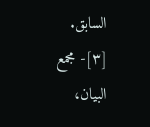السابق.
[٣]- مجمع البيان،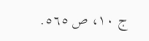ج ١٠، ص ٥٦٥.